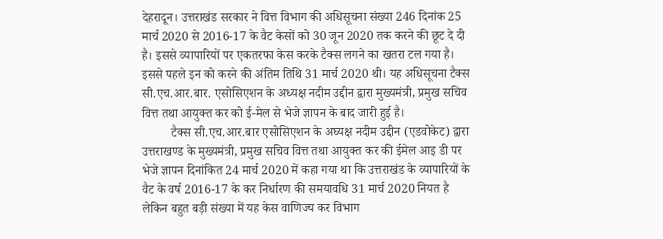देहरादून। उत्तराखंड सरकार ने वित्त विभाग की अधिसूचना संख्या 246 दिनांक 25 मार्च 2020 से 2016-17 के वैट केसों को 30 जून 2020 तक करने की छूट दे दी है। इससे व्यापारियों पर एकतरफा केस करके टैक्स लगने का खतरा टल गया है। इससे पहले इन को करने की अंतिम तिथि 31 मार्च 2020 थी। यह अधिसूचना टैक्स सी.एच.आर.बार. एसोसिएशन के अध्यक्ष नदीम उद्दीन द्वारा मुख्यमंत्री, प्रमुख सचिव वित्त तथा आयुक्त कर को ई-मेल से भेजे ज्ञापन के बाद जारी हुई है।
         टैक्स सी.एच.आर.बार एसोसिएशन के अघ्यक्ष नदीम उद्दीन (एडवोकेट) द्वारा उत्तराखण्ड के मुख्यमंत्री, प्रमुख सचिव वित्त तथा आयुक्त कर की ईमेल आइ डी पर भेजे ज्ञापन दिनांकित 24 मार्च 2020 में कहा गया था कि उत्तराखंड के व्यापारियों के वैट के वर्ष 2016-17 के कर निर्धारण की समयावधि 31 मार्च 2020 नियत है लेकिन बहुत बड़ी संख्या में यह केस वाणिज्य कर विभाग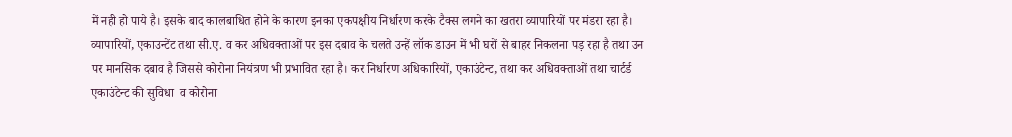में नही हो पाये है। इसके बाद कालबाधित होने के कारण इनका एकपक्षीय निर्धारण करके टैक्स लगने का खतरा व्यापारियों पर मंडरा रहा है। व्यापारियों, एकाउन्टेंट तथा सी.ए. व कर अधिवक्ताओं पर इस दबाव के चलते उन्हें लॉक डाउन में भी घरों से बाहर निकलना पड़ रहा है तथा उन पर मानसिक दबाव है जिससे कोरोना नियंत्रण भी प्रभावित रहा है। कर निर्धारण अधिकारियों, एकाउंटेन्ट, तथा कर अधिवक्ताओं तथा चार्टर्ड एकाउंटेन्ट की सुविधा  व कोरोना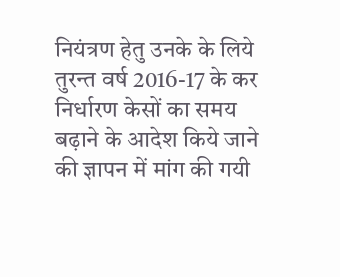नियंत्रण हेतु उनके के लिये तुरन्त वर्ष 2016-17 के कर निर्धारण केसों का समय बढ़ाने के आदेश किये जाने की ज्ञापन में मांग की गयी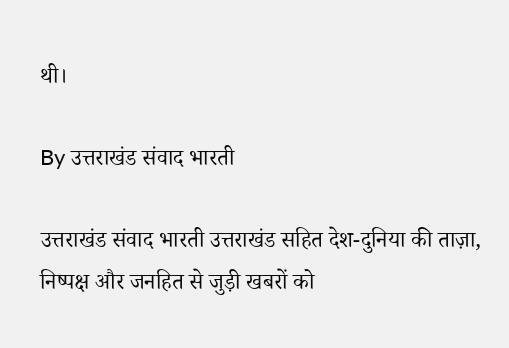थी।

By उत्तराखंड संवाद भारती

उत्तराखंड संवाद भारती उत्तराखंड सहित देश-दुनिया की ताज़ा, निष्पक्ष और जनहित से जुड़ी खबरों को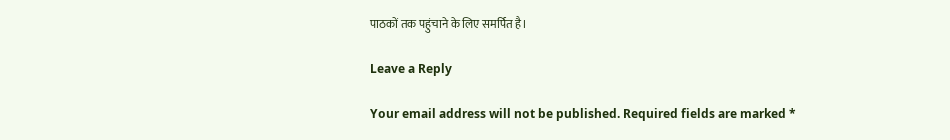पाठकों तक पहुंचाने के लिए समर्पित है।

Leave a Reply

Your email address will not be published. Required fields are marked *